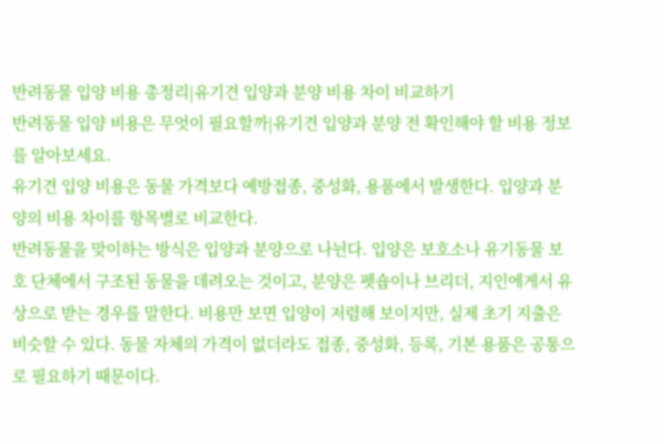반려동물 입양 비용 총정리|유기견 입양과 분양 비용 차이 비교하기
반려동물 입양 비용은 무엇이 필요할까|유기견 입양과 분양 전 확인해야 할 비용 정보를 알아보세요.
유기견 입양 비용은 동물 가격보다 예방접종, 중성화, 용품에서 발생한다. 입양과 분양의 비용 차이를 항목별로 비교한다.
반려동물을 맞이하는 방식은 입양과 분양으로 나뉜다. 입양은 보호소나 유기동물 보호 단체에서 구조된 동물을 데려오는 것이고, 분양은 펫숍이나 브리더, 지인에게서 유상으로 받는 경우를 말한다. 비용만 보면 입양이 저렴해 보이지만, 실제 초기 지출은 비슷할 수 있다. 동물 자체의 가격이 없더라도 접종, 중성화, 등록, 기본 용품은 공통으로 필요하기 때문이다.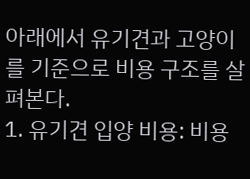아래에서 유기견과 고양이를 기준으로 비용 구조를 살펴본다.
1. 유기견 입양 비용: 비용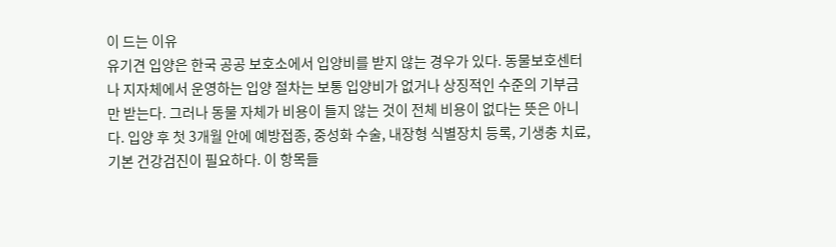이 드는 이유
유기견 입양은 한국 공공 보호소에서 입양비를 받지 않는 경우가 있다. 동물보호센터나 지자체에서 운영하는 입양 절차는 보통 입양비가 없거나 상징적인 수준의 기부금만 받는다. 그러나 동물 자체가 비용이 들지 않는 것이 전체 비용이 없다는 뜻은 아니다. 입양 후 첫 3개월 안에 예방접종, 중성화 수술, 내장형 식별장치 등록, 기생충 치료, 기본 건강검진이 필요하다. 이 항목들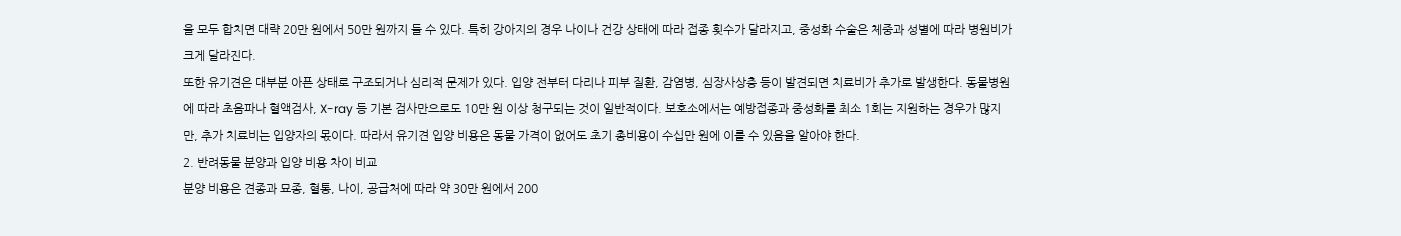을 모두 합치면 대략 20만 원에서 50만 원까지 들 수 있다. 특히 강아지의 경우 나이나 건강 상태에 따라 접종 횟수가 달라지고, 중성화 수술은 체중과 성별에 따라 병원비가 크게 달라진다.
또한 유기견은 대부분 아픈 상태로 구조되거나 심리적 문제가 있다. 입양 전부터 다리나 피부 질환, 감염병, 심장사상충 등이 발견되면 치료비가 추가로 발생한다. 동물병원에 따라 초음파나 혈액검사, X-ray 등 기본 검사만으로도 10만 원 이상 청구되는 것이 일반적이다. 보호소에서는 예방접종과 중성화를 최소 1회는 지원하는 경우가 많지만, 추가 치료비는 입양자의 몫이다. 따라서 유기견 입양 비용은 동물 가격이 없어도 초기 총비용이 수십만 원에 이를 수 있음을 알아야 한다.
2. 반려동물 분양과 입양 비용 차이 비교
분양 비용은 견종과 묘종, 혈통, 나이, 공급처에 따라 약 30만 원에서 200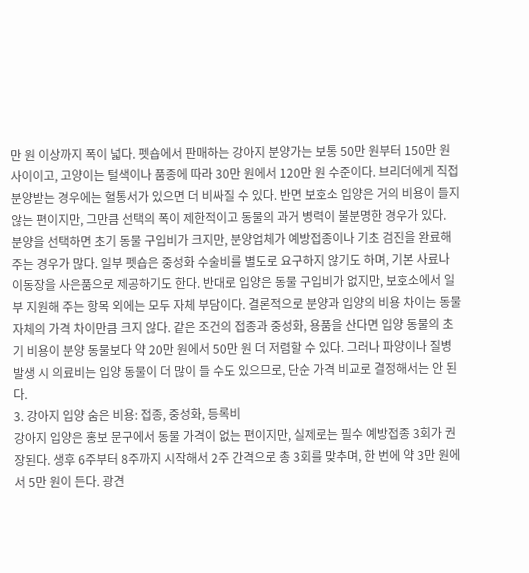만 원 이상까지 폭이 넓다. 펫숍에서 판매하는 강아지 분양가는 보통 50만 원부터 150만 원 사이이고, 고양이는 털색이나 품종에 따라 30만 원에서 120만 원 수준이다. 브리더에게 직접 분양받는 경우에는 혈통서가 있으면 더 비싸질 수 있다. 반면 보호소 입양은 거의 비용이 들지 않는 편이지만, 그만큼 선택의 폭이 제한적이고 동물의 과거 병력이 불분명한 경우가 있다.
분양을 선택하면 초기 동물 구입비가 크지만, 분양업체가 예방접종이나 기초 검진을 완료해 주는 경우가 많다. 일부 펫숍은 중성화 수술비를 별도로 요구하지 않기도 하며, 기본 사료나 이동장을 사은품으로 제공하기도 한다. 반대로 입양은 동물 구입비가 없지만, 보호소에서 일부 지원해 주는 항목 외에는 모두 자체 부담이다. 결론적으로 분양과 입양의 비용 차이는 동물 자체의 가격 차이만큼 크지 않다. 같은 조건의 접종과 중성화, 용품을 산다면 입양 동물의 초기 비용이 분양 동물보다 약 20만 원에서 50만 원 더 저렴할 수 있다. 그러나 파양이나 질병 발생 시 의료비는 입양 동물이 더 많이 들 수도 있으므로, 단순 가격 비교로 결정해서는 안 된다.
3. 강아지 입양 숨은 비용: 접종, 중성화, 등록비
강아지 입양은 홍보 문구에서 동물 가격이 없는 편이지만, 실제로는 필수 예방접종 3회가 권장된다. 생후 6주부터 8주까지 시작해서 2주 간격으로 총 3회를 맞추며, 한 번에 약 3만 원에서 5만 원이 든다. 광견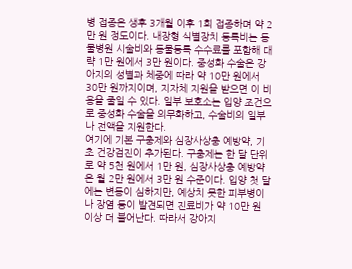병 접종은 생후 3개월 이후 1회 접종하며 약 2만 원 정도이다. 내장형 식별장치 등록비는 동물병원 시술비와 동물등록 수수료를 포함해 대략 1만 원에서 3만 원이다. 중성화 수술은 강아지의 성별과 체중에 따라 약 10만 원에서 30만 원까지이며, 지자체 지원을 받으면 이 비용을 줄일 수 있다. 일부 보호소는 입양 조건으로 중성화 수술을 의무화하고, 수술비의 일부나 전액을 지원한다.
여기에 기본 구충제와 심장사상충 예방약, 기초 건강검진이 추가된다. 구충제는 한 달 단위로 약 5천 원에서 1만 원, 심장사상충 예방약은 월 2만 원에서 3만 원 수준이다. 입양 첫 달에는 변동이 심하지만, 예상치 못한 피부병이나 장염 등이 발견되면 진료비가 약 10만 원 이상 더 불어난다. 따라서 강아지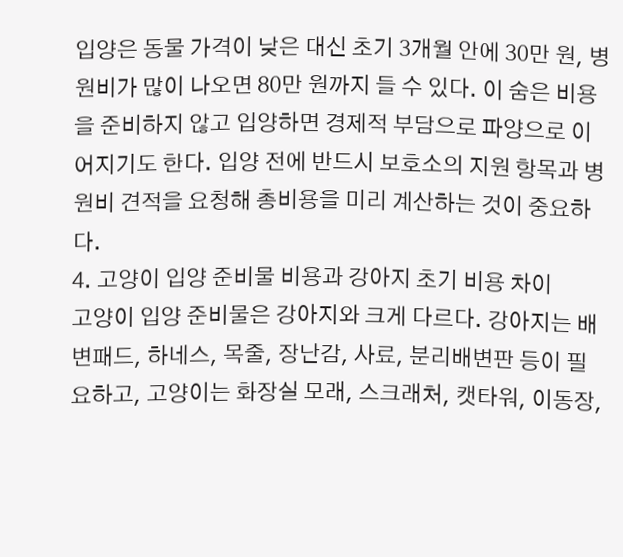입양은 동물 가격이 낮은 대신 초기 3개월 안에 30만 원, 병원비가 많이 나오면 80만 원까지 들 수 있다. 이 숨은 비용을 준비하지 않고 입양하면 경제적 부담으로 파양으로 이어지기도 한다. 입양 전에 반드시 보호소의 지원 항목과 병원비 견적을 요청해 총비용을 미리 계산하는 것이 중요하다.
4. 고양이 입양 준비물 비용과 강아지 초기 비용 차이
고양이 입양 준비물은 강아지와 크게 다르다. 강아지는 배변패드, 하네스, 목줄, 장난감, 사료, 분리배변판 등이 필요하고, 고양이는 화장실 모래, 스크래처, 캣타워, 이동장,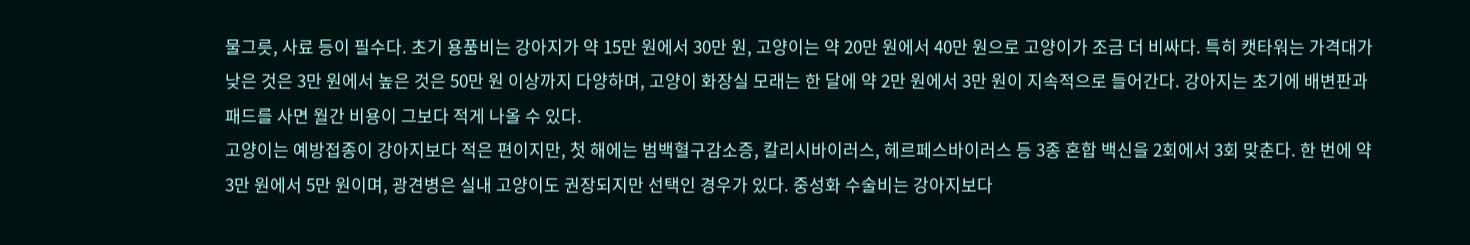물그릇, 사료 등이 필수다. 초기 용품비는 강아지가 약 15만 원에서 30만 원, 고양이는 약 20만 원에서 40만 원으로 고양이가 조금 더 비싸다. 특히 캣타워는 가격대가 낮은 것은 3만 원에서 높은 것은 50만 원 이상까지 다양하며, 고양이 화장실 모래는 한 달에 약 2만 원에서 3만 원이 지속적으로 들어간다. 강아지는 초기에 배변판과 패드를 사면 월간 비용이 그보다 적게 나올 수 있다.
고양이는 예방접종이 강아지보다 적은 편이지만, 첫 해에는 범백혈구감소증, 칼리시바이러스, 헤르페스바이러스 등 3종 혼합 백신을 2회에서 3회 맞춘다. 한 번에 약 3만 원에서 5만 원이며, 광견병은 실내 고양이도 권장되지만 선택인 경우가 있다. 중성화 수술비는 강아지보다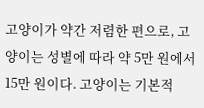고양이가 약간 저렴한 편으로, 고양이는 성별에 따라 약 5만 원에서 15만 원이다. 고양이는 기본적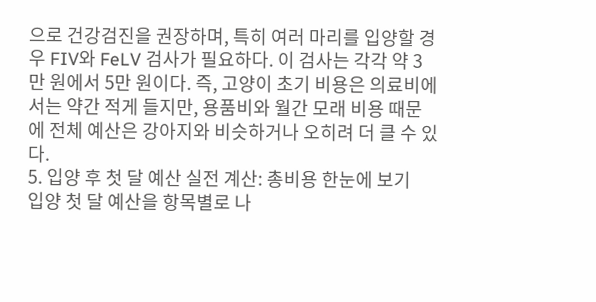으로 건강검진을 권장하며, 특히 여러 마리를 입양할 경우 FIV와 FeLV 검사가 필요하다. 이 검사는 각각 약 3만 원에서 5만 원이다. 즉, 고양이 초기 비용은 의료비에서는 약간 적게 들지만, 용품비와 월간 모래 비용 때문에 전체 예산은 강아지와 비슷하거나 오히려 더 클 수 있다.
5. 입양 후 첫 달 예산 실전 계산: 총비용 한눈에 보기
입양 첫 달 예산을 항목별로 나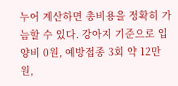누어 계산하면 총비용을 정확히 가늠할 수 있다. 강아지 기준으로 입양비 0원, 예방접종 3회 약 12만 원,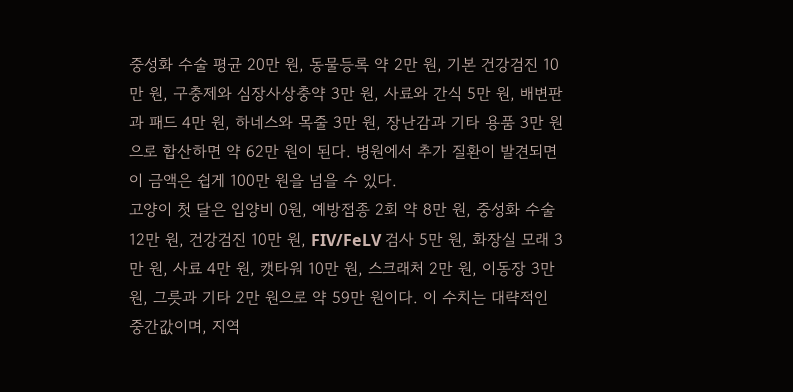중성화 수술 평균 20만 원, 동물등록 약 2만 원, 기본 건강검진 10만 원, 구충제와 심장사상충약 3만 원, 사료와 간식 5만 원, 배변판과 패드 4만 원, 하네스와 목줄 3만 원, 장난감과 기타 용품 3만 원으로 합산하면 약 62만 원이 된다. 병원에서 추가 질환이 발견되면 이 금액은 쉽게 100만 원을 넘을 수 있다.
고양이 첫 달은 입양비 0원, 예방접종 2회 약 8만 원, 중성화 수술 12만 원, 건강검진 10만 원, FIV/FeLV 검사 5만 원, 화장실 모래 3만 원, 사료 4만 원, 캣타워 10만 원, 스크래처 2만 원, 이동장 3만 원, 그릇과 기타 2만 원으로 약 59만 원이다. 이 수치는 대략적인 중간값이며, 지역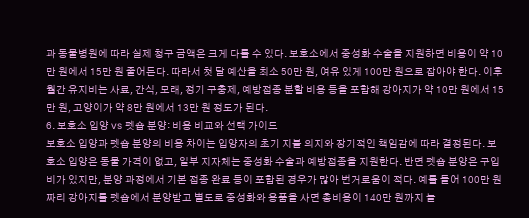과 동물병원에 따라 실제 청구 금액은 크게 다를 수 있다. 보호소에서 중성화 수술을 지원하면 비용이 약 10만 원에서 15만 원 줄어든다. 따라서 첫 달 예산을 최소 50만 원, 여유 있게 100만 원으로 잡아야 한다. 이후 월간 유지비는 사료, 간식, 모래, 정기 구충제, 예방접종 분할 비용 등을 포함해 강아지가 약 10만 원에서 15만 원, 고양이가 약 8만 원에서 13만 원 정도가 된다.
6. 보호소 입양 vs 펫숍 분양: 비용 비교와 선택 가이드
보호소 입양과 펫숍 분양의 비용 차이는 입양자의 초기 지불 의지와 장기적인 책임감에 따라 결정된다. 보호소 입양은 동물 가격이 없고, 일부 지자체는 중성화 수술과 예방접종을 지원한다. 반면 펫숍 분양은 구입비가 있지만, 분양 과정에서 기본 접종 완료 등이 포함된 경우가 많아 번거로움이 적다. 예를 들어 100만 원짜리 강아지를 펫숍에서 분양받고 별도로 중성화와 용품을 사면 총비용이 140만 원까지 늘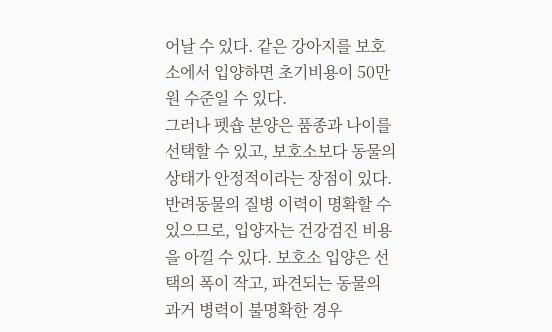어날 수 있다. 같은 강아지를 보호소에서 입양하면 초기비용이 50만 원 수준일 수 있다.
그러나 펫숍 분양은 품종과 나이를 선택할 수 있고, 보호소보다 동물의 상태가 안정적이라는 장점이 있다. 반려동물의 질병 이력이 명확할 수 있으므로, 입양자는 건강검진 비용을 아낄 수 있다. 보호소 입양은 선택의 폭이 작고, 파견되는 동물의 과거 병력이 불명확한 경우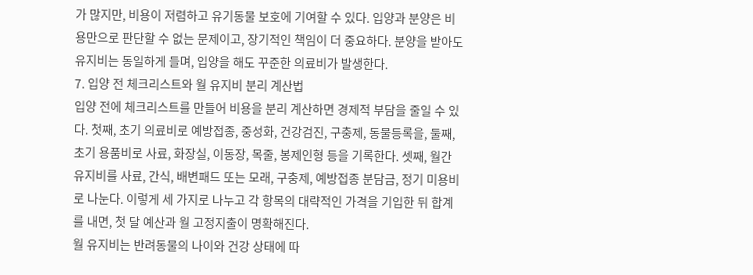가 많지만, 비용이 저렴하고 유기동물 보호에 기여할 수 있다. 입양과 분양은 비용만으로 판단할 수 없는 문제이고, 장기적인 책임이 더 중요하다. 분양을 받아도 유지비는 동일하게 들며, 입양을 해도 꾸준한 의료비가 발생한다.
7. 입양 전 체크리스트와 월 유지비 분리 계산법
입양 전에 체크리스트를 만들어 비용을 분리 계산하면 경제적 부담을 줄일 수 있다. 첫째, 초기 의료비로 예방접종, 중성화, 건강검진, 구충제, 동물등록을, 둘째, 초기 용품비로 사료, 화장실, 이동장, 목줄, 봉제인형 등을 기록한다. 셋째, 월간 유지비를 사료, 간식, 배변패드 또는 모래, 구충제, 예방접종 분담금, 정기 미용비로 나눈다. 이렇게 세 가지로 나누고 각 항목의 대략적인 가격을 기입한 뒤 합계를 내면, 첫 달 예산과 월 고정지출이 명확해진다.
월 유지비는 반려동물의 나이와 건강 상태에 따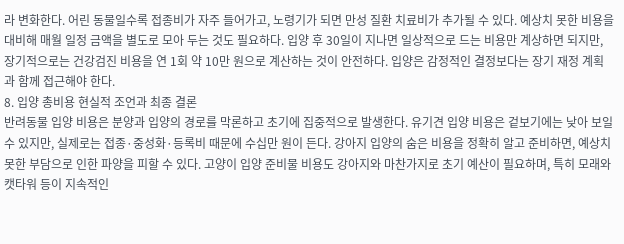라 변화한다. 어린 동물일수록 접종비가 자주 들어가고, 노령기가 되면 만성 질환 치료비가 추가될 수 있다. 예상치 못한 비용을 대비해 매월 일정 금액을 별도로 모아 두는 것도 필요하다. 입양 후 30일이 지나면 일상적으로 드는 비용만 계상하면 되지만, 장기적으로는 건강검진 비용을 연 1회 약 10만 원으로 계산하는 것이 안전하다. 입양은 감정적인 결정보다는 장기 재정 계획과 함께 접근해야 한다.
8. 입양 총비용 현실적 조언과 최종 결론
반려동물 입양 비용은 분양과 입양의 경로를 막론하고 초기에 집중적으로 발생한다. 유기견 입양 비용은 겉보기에는 낮아 보일 수 있지만, 실제로는 접종·중성화·등록비 때문에 수십만 원이 든다. 강아지 입양의 숨은 비용을 정확히 알고 준비하면, 예상치 못한 부담으로 인한 파양을 피할 수 있다. 고양이 입양 준비물 비용도 강아지와 마찬가지로 초기 예산이 필요하며, 특히 모래와 캣타워 등이 지속적인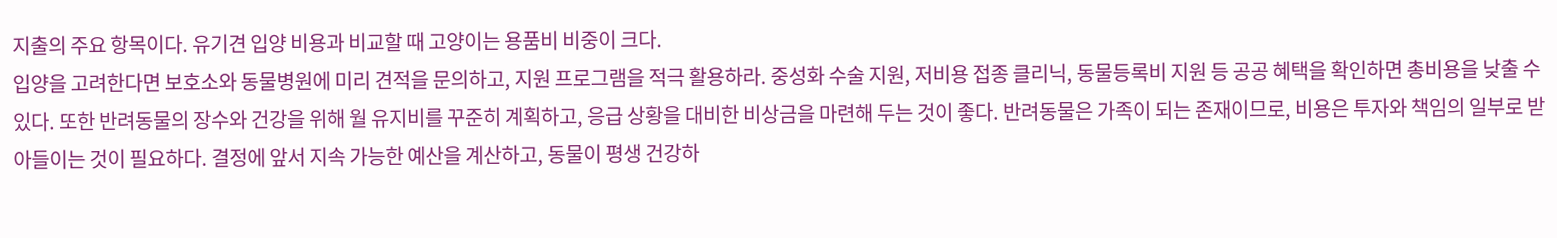지출의 주요 항목이다. 유기견 입양 비용과 비교할 때 고양이는 용품비 비중이 크다.
입양을 고려한다면 보호소와 동물병원에 미리 견적을 문의하고, 지원 프로그램을 적극 활용하라. 중성화 수술 지원, 저비용 접종 클리닉, 동물등록비 지원 등 공공 혜택을 확인하면 총비용을 낮출 수 있다. 또한 반려동물의 장수와 건강을 위해 월 유지비를 꾸준히 계획하고, 응급 상황을 대비한 비상금을 마련해 두는 것이 좋다. 반려동물은 가족이 되는 존재이므로, 비용은 투자와 책임의 일부로 받아들이는 것이 필요하다. 결정에 앞서 지속 가능한 예산을 계산하고, 동물이 평생 건강하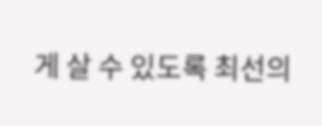게 살 수 있도록 최선의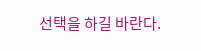선택을 하길 바란다.